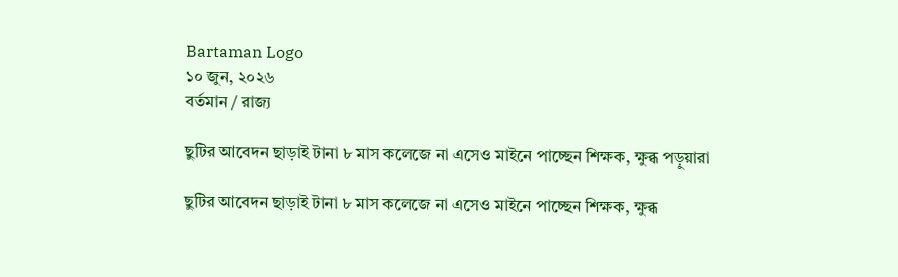Bartaman Logo
১০ জুন, ২০২৬
বর্তমান / রাজ্য

ছুটির আবেদন ছাড়াই টানা ৮ মাস কলেজে না এসেও মাইনে পাচ্ছেন শিক্ষক, ক্ষুব্ধ পড়ুয়ারা

ছুটির আবেদন ছাড়াই টানা ৮ মাস কলেজে না এসেও মাইনে পাচ্ছেন শিক্ষক, ক্ষুব্ধ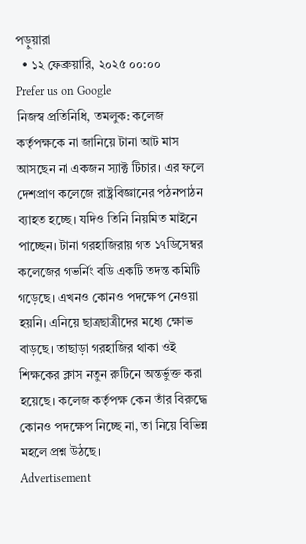পড়ুয়ারা
  • ১২ ফেব্রুয়ারি, ২০২৫ ০০:০০
Prefer us on Google
নিজস্ব প্রতিনিধি, তমলুক: কলেজ কর্তৃপক্ষকে না জানিয়ে টানা আট মাস আসছেন না একজন স্যাক্ট টিচার। এর ফলে দেশপ্রাণ কলেজে রাষ্ট্রবিজ্ঞানের পঠনপাঠন ব্যাহত হচ্ছে। যদিও তিনি নিয়মিত মাইনে পাচ্ছেন। টানা গরহাজিরায় গত ১৭ডিসেম্বর কলেজের গভর্নিং বডি একটি তদন্ত কমিটি গড়েছে। এখনও কোনও পদক্ষেপ নেওয়া হয়নি। এনিয়ে ছাত্রছাত্রীদের মধ্যে ক্ষোভ বাড়ছে। তাছাড়া গরহাজির থাকা ওই শিক্ষকের ক্লাস নতুন রুটিনে অন্তর্ভুক্ত করা হয়েছে। কলেজ কর্তৃপক্ষ কেন তাঁর বিরুদ্ধে কোনও পদক্ষেপ নিচ্ছে না, তা নিয়ে বিভিন্ন মহলে প্রশ্ন উঠছে।
Advertisement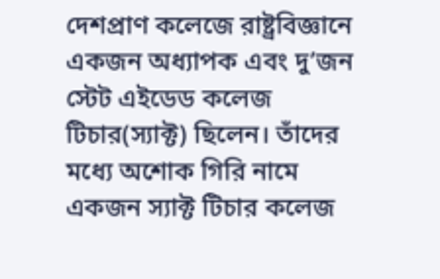দেশপ্রাণ কলেজে রাষ্ট্রবিজ্ঞানে একজন অধ্যাপক এবং দু’জন স্টেট এইডেড কলেজ টিচার(স্যাক্ট) ছিলেন। তাঁদের মধ্যে অশোক গিরি নামে একজন স্যাক্ট টিচার কলেজ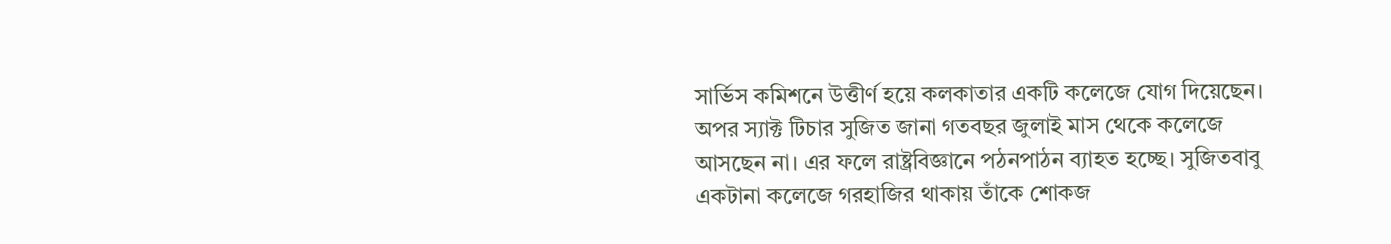সার্ভিস কমিশনে উত্তীর্ণ হয়ে কলকাতার একটি কলেজে যোগ দিয়েছেন। অপর স্যাক্ট টিচার সুজিত জানা গতবছর জুলাই মাস থেকে কলেজে আসছেন না। এর ফলে রাষ্ট্রবিজ্ঞানে পঠনপাঠন ব্যাহত হচ্ছে। সুজিতবাবু একটানা কলেজে গরহাজির থাকায় তাঁকে শোকজ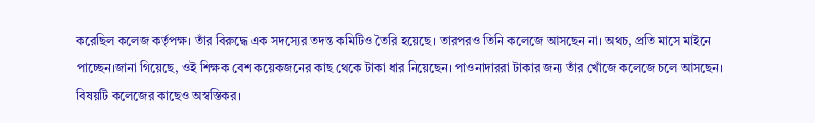করেছিল কলেজ কর্তৃপক্ষ। তাঁর বিরুদ্ধে এক সদস্যের তদন্ত কমিটিও তৈরি হয়েছে। তারপরও তিনি কলেজে আসছেন না। অথচ, প্রতি মাসে মাইনে পাচ্ছেন।জানা গিয়েছে, ওই শিক্ষক বেশ কয়েকজনের কাছ থেকে টাকা ধার নিয়েছেন। পাওনাদাররা টাকার জন্য তাঁর খোঁজে কলেজে চলে আসছেন। বিষয়টি কলেজের কাছেও অস্বস্তিকর।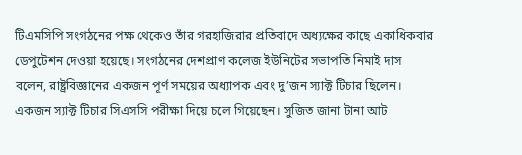টিএমসিপি সংগঠনের পক্ষ থেকেও তাঁর গরহাজিরার প্রতিবাদে অধ্যক্ষের কাছে একাধিকবার ডেপুটেশন দেওয়া হয়েছে। সংগঠনের দেশপ্রাণ কলেজ ইউনিটের সভাপতি নিমা‌ই দাস বলেন, রাষ্ট্রবিজ্ঞানের একজন পূর্ণ সময়ের অধ্যাপক এবং দু’জন স্যাক্ট টিচার ছিলেন। একজন স্যাক্ট টিচার সিএসসি পরীক্ষা দিয়ে চলে গিয়েছেন। সুজিত জানা টানা আট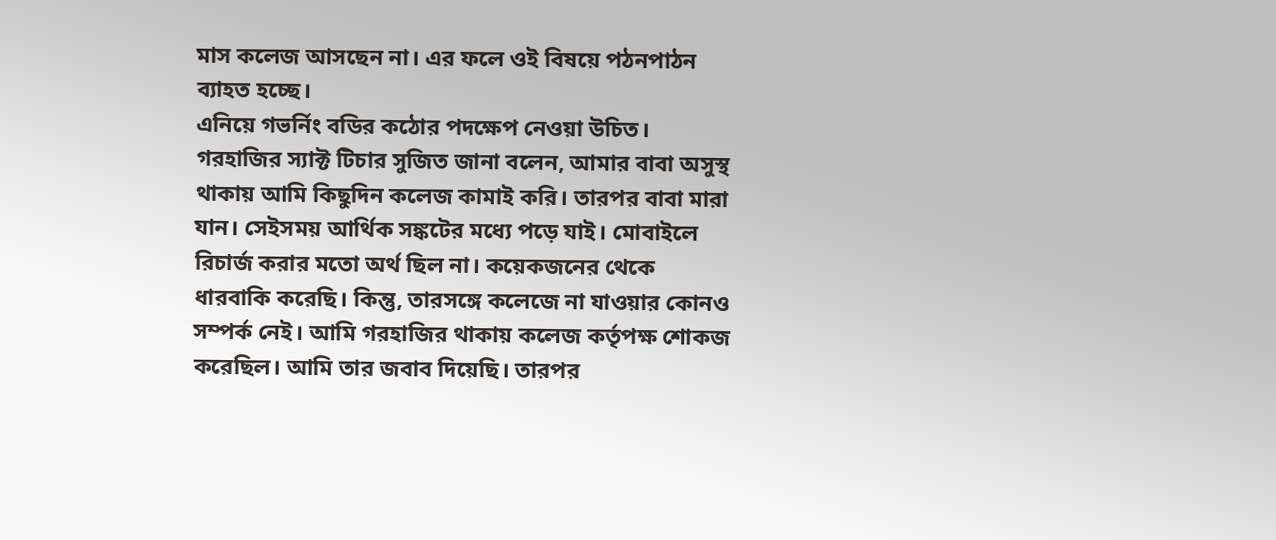মাস কলেজ আসছেন না। এর ফলে ওই বিষয়ে পঠনপাঠন ব্যাহত হচ্ছে।
এনিয়ে গভর্নিং বডির কঠোর পদক্ষেপ নেওয়া উচিত। গরহাজির স্যাক্ট টিচার সুজিত জানা বলেন, আমার বাবা অসুস্থ থাকায় আমি কিছুদিন কলেজ কামাই করি। তারপর বাবা মারা যান। সেইসময় আর্থিক সঙ্কটের মধ্যে পড়ে যাই। মোবাইলে রিচার্জ করার মতো অর্থ ছিল না। কয়েকজনের থেকে ধারবাকি করেছি। কিন্তু, তারসঙ্গে কলেজে না যাওয়ার কোনও সম্পর্ক নেই। আমি গরহাজির থাকায় কলেজ কর্তৃপক্ষ শোকজ করেছিল। আমি তার জবাব দিয়েছি। তারপর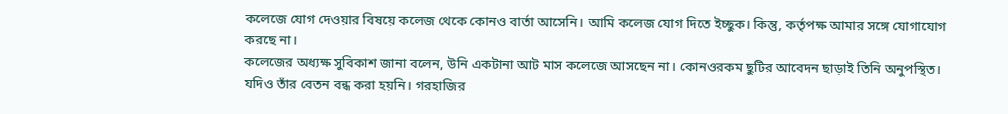কলেজে যোগ দেওয়ার বিষয়ে কলেজ থেকে কোনও বার্তা আসেনি। আমি কলেজ যোগ দিতে ইচ্ছুক। কিন্তু, কর্তৃপক্ষ আমার সঙ্গে যোগাযোগ করছে না।
কলেজের অধ্যক্ষ সুবিকাশ জানা বলেন, উনি একটানা আট মাস কলেজে আসছেন না। কোনওরকম ছুটির আবেদন ছাড়াই তিনি অনুপস্থিত। যদিও তাঁর বেতন বন্ধ করা হয়নি। গরহাজির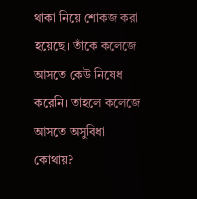থাকা নিয়ে শোকজ করা হয়েছে। তাঁকে কলেজে আসতে কেউ নিষেধ করেনি। তাহলে কলেজে আসতে অসুবিধা কোথায়?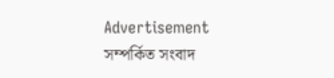Advertisement
সম্পর্কিত সংবাদ